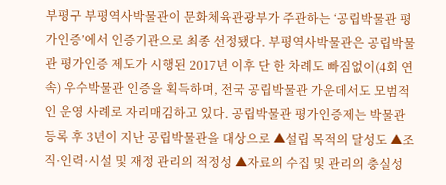부평구 부평역사박물관이 문화체육관광부가 주관하는 ‘공립박물관 평가인증’에서 인증기관으로 최종 선정됐다. 부평역사박물관은 공립박물관 평가인증 제도가 시행된 2017년 이후 단 한 차례도 빠짐없이(4회 연속) 우수박물관 인증을 획득하며, 전국 공립박물관 가운데서도 모범적인 운영 사례로 자리매김하고 있다. 공립박물관 평가인증제는 박물관 등록 후 3년이 지난 공립박물관을 대상으로 ▲설립 목적의 달성도 ▲조직·인력·시설 및 재정 관리의 적정성 ▲자료의 수집 및 관리의 충실성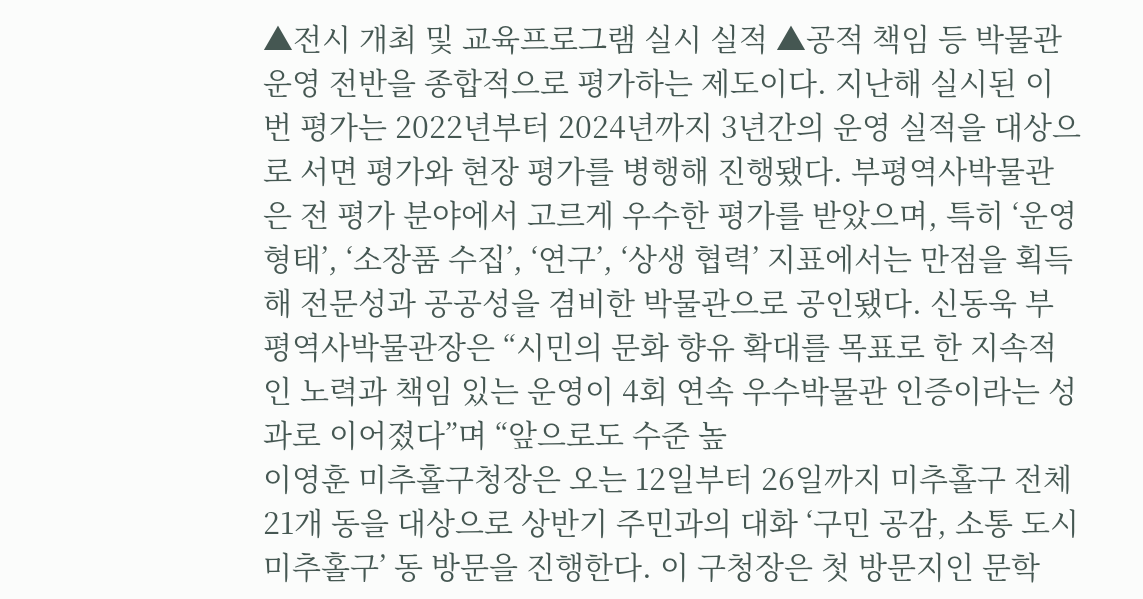▲전시 개최 및 교육프로그램 실시 실적 ▲공적 책임 등 박물관 운영 전반을 종합적으로 평가하는 제도이다. 지난해 실시된 이번 평가는 2022년부터 2024년까지 3년간의 운영 실적을 대상으로 서면 평가와 현장 평가를 병행해 진행됐다. 부평역사박물관은 전 평가 분야에서 고르게 우수한 평가를 받았으며, 특히 ‘운영 형태’, ‘소장품 수집’, ‘연구’, ‘상생 협력’ 지표에서는 만점을 획득해 전문성과 공공성을 겸비한 박물관으로 공인됐다. 신동욱 부평역사박물관장은 “시민의 문화 향유 확대를 목표로 한 지속적인 노력과 책임 있는 운영이 4회 연속 우수박물관 인증이라는 성과로 이어졌다”며 “앞으로도 수준 높
이영훈 미추홀구청장은 오는 12일부터 26일까지 미추홀구 전체 21개 동을 대상으로 상반기 주민과의 대화 ‘구민 공감, 소통 도시 미추홀구’ 동 방문을 진행한다. 이 구청장은 첫 방문지인 문학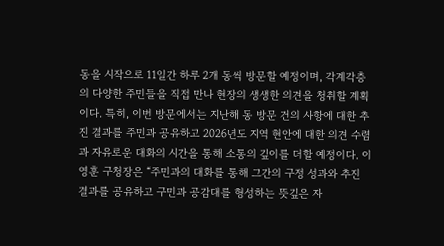동을 시작으로 11일간 하루 2개 동씩 방문할 예정이며, 각계각층의 다양한 주민들을 직접 만나 현장의 생생한 의견을 청취할 계획이다. 특히, 이번 방문에서는 지난해 동 방문 건의 사항에 대한 추진 결과를 주민과 공유하고 2026년도 지역 현안에 대한 의견 수렴과 자유로운 대화의 시간을 통해 소통의 깊이를 더할 예정이다. 이영훈 구청장은 “주민과의 대화를 통해 그간의 구정 성과와 추진 결과를 공유하고 구민과 공감대를 형성하는 뜻깊은 자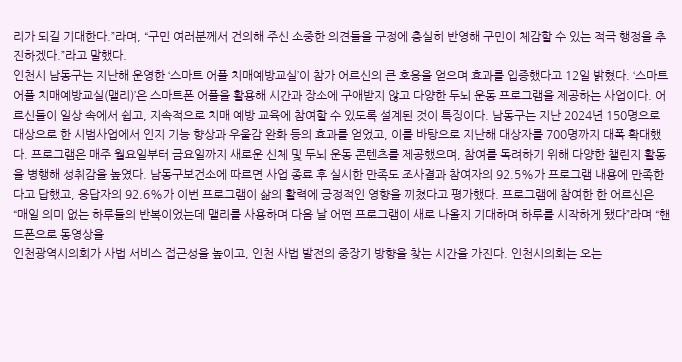리가 되길 기대한다.”라며, “구민 여러분께서 건의해 주신 소중한 의견들을 구정에 충실히 반영해 구민이 체감할 수 있는 적극 행정을 추진하겠다.”라고 말했다.
인천시 남동구는 지난해 운영한 ‘스마트 어플 치매예방교실’이 참가 어르신의 큰 호응을 얻으며 효과를 입증했다고 12일 밝혔다. ‘스마트 어플 치매예방교실(맬리)’은 스마트폰 어플을 활용해 시간과 장소에 구애받지 않고 다양한 두뇌 운동 프로그램을 제공하는 사업이다. 어르신들이 일상 속에서 쉽고, 지속적으로 치매 예방 교육에 참여할 수 있도록 설계된 것이 특징이다. 남동구는 지난 2024년 150명으로 대상으로 한 시범사업에서 인지 기능 향상과 우울감 완화 등의 효과를 얻었고, 이를 바탕으로 지난해 대상자를 700명까지 대폭 확대했다. 프로그램은 매주 월요일부터 금요일까지 새로운 신체 및 두뇌 운동 콘텐츠를 제공했으며, 참여를 독려하기 위해 다양한 챌린지 활동을 병행해 성취감을 높였다. 남동구보건소에 따르면 사업 종료 후 실시한 만족도 조사결과 참여자의 92.5%가 프로그램 내용에 만족한다고 답했고, 응답자의 92.6%가 이번 프로그램이 삶의 활력에 긍정적인 영향을 끼쳤다고 평가했다. 프로그램에 참여한 한 어르신은 “매일 의미 없는 하루들의 반복이었는데 맬리를 사용하며 다음 날 어떤 프로그램이 새로 나올지 기대하며 하루를 시작하게 됐다”라며 “핸드폰으로 동영상을
인천광역시의회가 사법 서비스 접근성을 높이고, 인천 사법 발전의 중장기 방향을 찾는 시간을 가진다. 인천시의회는 오는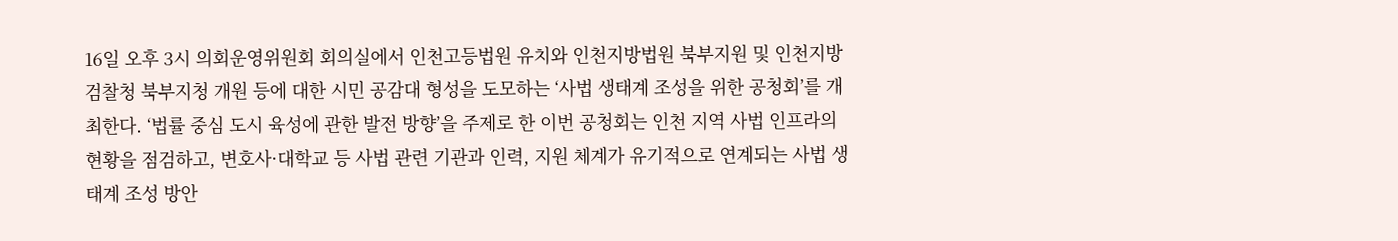16일 오후 3시 의회운영위원회 회의실에서 인천고등법원 유치와 인천지방법원 북부지원 및 인천지방검찰청 북부지청 개원 등에 대한 시민 공감대 형성을 도모하는 ‘사법 생태계 조성을 위한 공청회’를 개최한다. ‘법률 중심 도시 육성에 관한 발전 방향’을 주제로 한 이번 공청회는 인천 지역 사법 인프라의 현황을 점검하고, 변호사·대학교 등 사법 관련 기관과 인력, 지원 체계가 유기적으로 연계되는 사법 생태계 조성 방안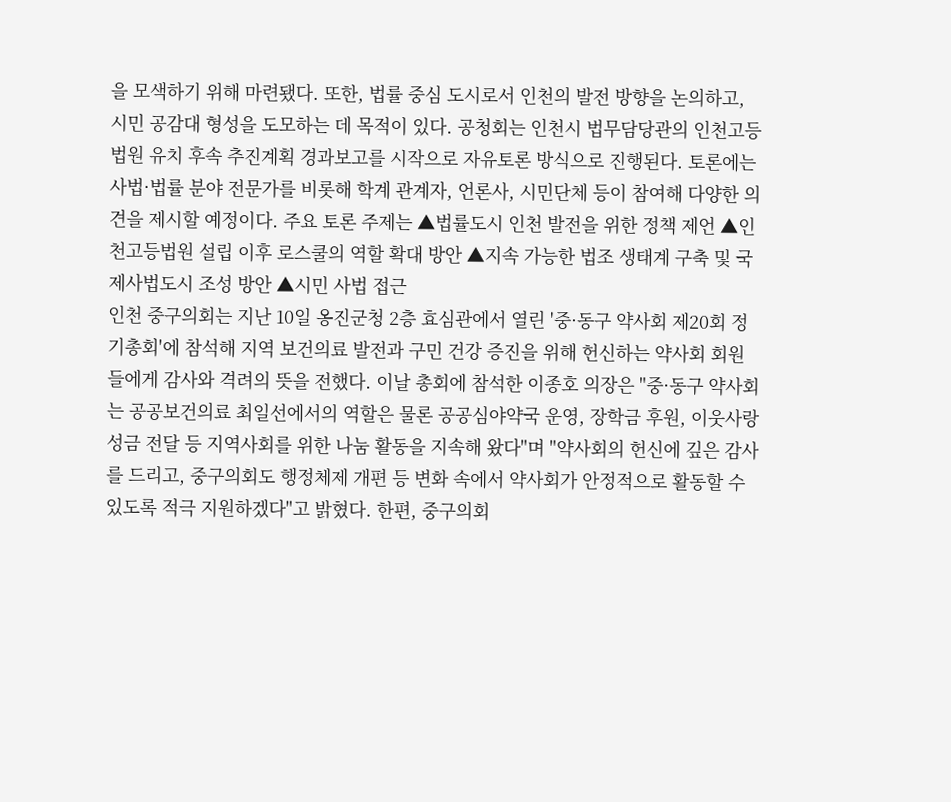을 모색하기 위해 마련됐다. 또한, 법률 중심 도시로서 인천의 발전 방향을 논의하고, 시민 공감대 형성을 도모하는 데 목적이 있다. 공청회는 인천시 법무담당관의 인천고등법원 유치 후속 추진계획 경과보고를 시작으로 자유토론 방식으로 진행된다. 토론에는 사법·법률 분야 전문가를 비롯해 학계 관계자, 언론사, 시민단체 등이 참여해 다양한 의견을 제시할 예정이다. 주요 토론 주제는 ▲법률도시 인천 발전을 위한 정책 제언 ▲인천고등법원 설립 이후 로스쿨의 역할 확대 방안 ▲지속 가능한 법조 생태계 구축 및 국제사법도시 조성 방안 ▲시민 사법 접근
인천 중구의회는 지난 10일 옹진군청 2층 효심관에서 열린 '중·동구 약사회 제20회 정기총회'에 참석해 지역 보건의료 발전과 구민 건강 증진을 위해 헌신하는 약사회 회원들에게 감사와 격려의 뜻을 전했다. 이날 총회에 참석한 이종호 의장은 "중·동구 약사회는 공공보건의료 최일선에서의 역할은 물론 공공심야약국 운영, 장학금 후원, 이웃사랑성금 전달 등 지역사회를 위한 나눔 활동을 지속해 왔다"며 "약사회의 헌신에 깊은 감사를 드리고, 중구의회도 행정체제 개편 등 변화 속에서 약사회가 안정적으로 활동할 수 있도록 적극 지원하겠다"고 밝혔다. 한편, 중구의회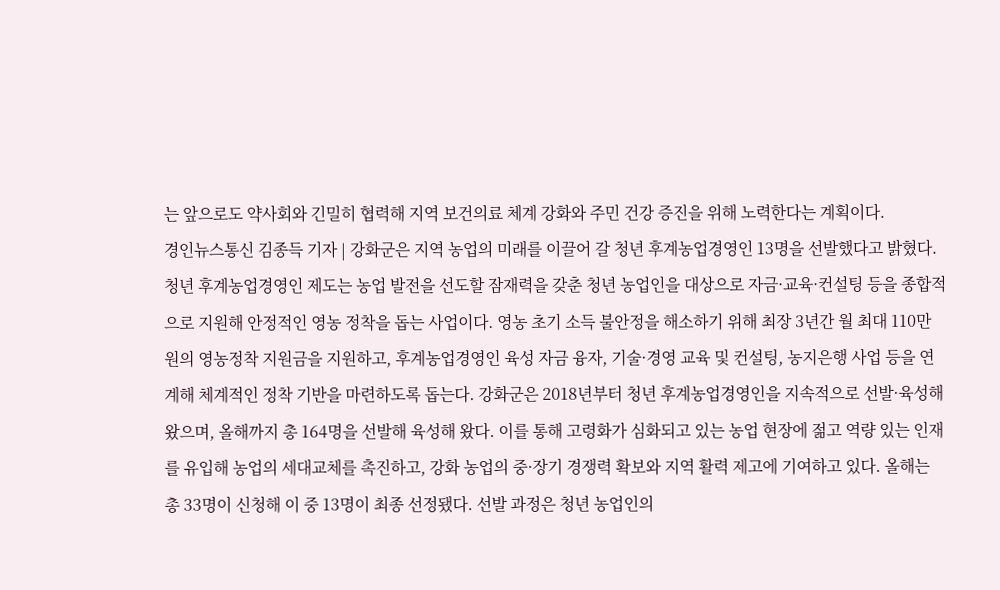는 앞으로도 약사회와 긴밀히 협력해 지역 보건의료 체계 강화와 주민 건강 증진을 위해 노력한다는 계획이다.
경인뉴스통신 김종득 기자 | 강화군은 지역 농업의 미래를 이끌어 갈 청년 후계농업경영인 13명을 선발했다고 밝혔다. 청년 후계농업경영인 제도는 농업 발전을 선도할 잠재력을 갖춘 청년 농업인을 대상으로 자금·교육·컨설팅 등을 종합적으로 지원해 안정적인 영농 정착을 돕는 사업이다. 영농 초기 소득 불안정을 해소하기 위해 최장 3년간 월 최대 110만 원의 영농정착 지원금을 지원하고, 후계농업경영인 육성 자금 융자, 기술·경영 교육 및 컨설팅, 농지은행 사업 등을 연계해 체계적인 정착 기반을 마련하도록 돕는다. 강화군은 2018년부터 청년 후계농업경영인을 지속적으로 선발·육성해 왔으며, 올해까지 총 164명을 선발해 육성해 왔다. 이를 통해 고령화가 심화되고 있는 농업 현장에 젊고 역량 있는 인재를 유입해 농업의 세대교체를 촉진하고, 강화 농업의 중·장기 경쟁력 확보와 지역 활력 제고에 기여하고 있다. 올해는 총 33명이 신청해 이 중 13명이 최종 선정됐다. 선발 과정은 청년 농업인의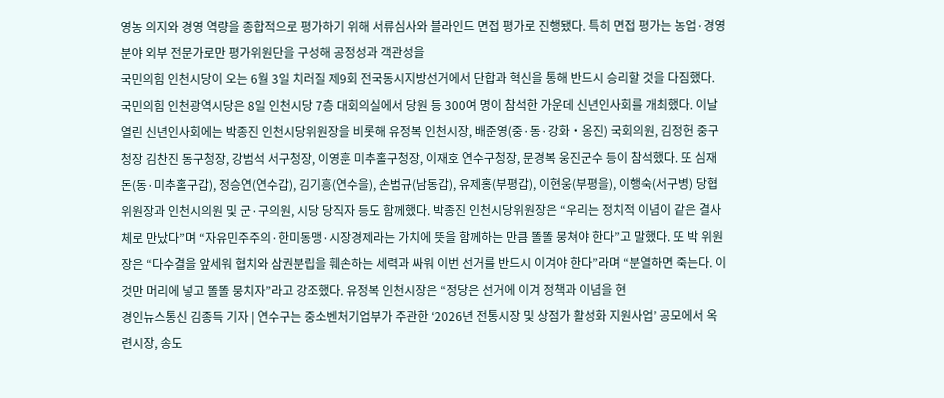영농 의지와 경영 역량을 종합적으로 평가하기 위해 서류심사와 블라인드 면접 평가로 진행됐다. 특히 면접 평가는 농업·경영 분야 외부 전문가로만 평가위원단을 구성해 공정성과 객관성을
국민의힘 인천시당이 오는 6월 3일 치러질 제9회 전국동시지방선거에서 단합과 혁신을 통해 반드시 승리할 것을 다짐했다. 국민의힘 인천광역시당은 8일 인천시당 7층 대회의실에서 당원 등 300여 명이 참석한 가운데 신년인사회를 개최했다. 이날 열린 신년인사회에는 박종진 인천시당위원장을 비롯해 유정복 인천시장, 배준영(중·동·강화‧옹진) 국회의원, 김정헌 중구청장 김찬진 동구청장, 강범석 서구청장, 이영훈 미추홀구청장, 이재호 연수구청장, 문경복 웅진군수 등이 참석했다. 또 심재돈(동·미추홀구갑), 정승연(연수갑), 김기흥(연수을), 손범규(남동갑), 유제홍(부평갑), 이현웅(부평을), 이행숙(서구병) 당협위원장과 인천시의원 및 군·구의원, 시당 당직자 등도 함께했다. 박종진 인천시당위원장은 “우리는 정치적 이념이 같은 결사체로 만났다”며 “자유민주주의·한미동맹·시장경제라는 가치에 뜻을 함께하는 만큼 똘똘 뭉쳐야 한다”고 말했다. 또 박 위원장은 “다수결을 앞세워 협치와 삼권분립을 훼손하는 세력과 싸워 이번 선거를 반드시 이겨야 한다”라며 “분열하면 죽는다. 이것만 머리에 넣고 똘똘 뭉치자”라고 강조했다. 유정복 인천시장은 “정당은 선거에 이겨 정책과 이념을 현
경인뉴스통신 김종득 기자 | 연수구는 중소벤처기업부가 주관한 ‘2026년 전통시장 및 상점가 활성화 지원사업’ 공모에서 옥련시장, 송도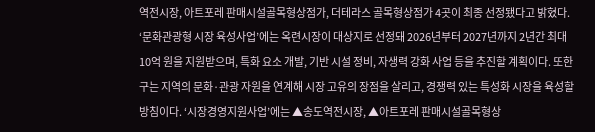역전시장, 아트포레 판매시설골목형상점가, 더테라스 골목형상점가 4곳이 최종 선정됐다고 밝혔다. ‘문화관광형 시장 육성사업’에는 옥련시장이 대상지로 선정돼 2026년부터 2027년까지 2년간 최대 10억 원을 지원받으며, 특화 요소 개발, 기반 시설 정비, 자생력 강화 사업 등을 추진할 계획이다. 또한 구는 지역의 문화·관광 자원을 연계해 시장 고유의 장점을 살리고, 경쟁력 있는 특성화 시장을 육성할 방침이다. ‘시장경영지원사업’에는 ▲송도역전시장, ▲아트포레 판매시설골목형상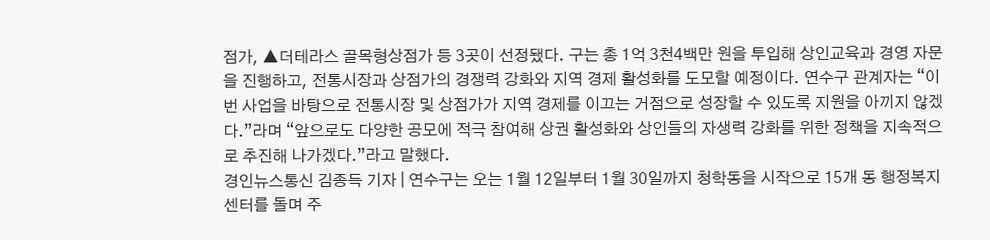점가, ▲더테라스 골목형상점가 등 3곳이 선정됐다. 구는 총 1억 3천4백만 원을 투입해 상인교육과 경영 자문을 진행하고, 전통시장과 상점가의 경쟁력 강화와 지역 경제 활성화를 도모할 예정이다. 연수구 관계자는 “이번 사업을 바탕으로 전통시장 및 상점가가 지역 경제를 이끄는 거점으로 성장할 수 있도록 지원을 아끼지 않겠다.”라며 “앞으로도 다양한 공모에 적극 참여해 상권 활성화와 상인들의 자생력 강화를 위한 정책을 지속적으로 추진해 나가겠다.”라고 말했다.
경인뉴스통신 김종득 기자 | 연수구는 오는 1월 12일부터 1월 30일까지 청학동을 시작으로 15개 동 행정복지센터를 돌며 주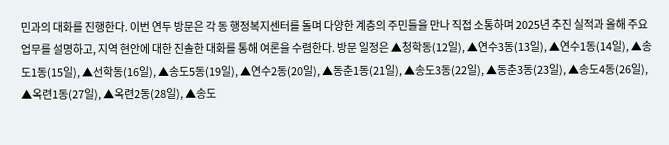민과의 대화를 진행한다. 이번 연두 방문은 각 동 행정복지센터를 돌며 다양한 계층의 주민들을 만나 직접 소통하며 2025년 추진 실적과 올해 주요 업무를 설명하고, 지역 현안에 대한 진솔한 대화를 통해 여론을 수렴한다. 방문 일정은 ▲청학동(12일), ▲연수3동(13일), ▲연수1동(14일), ▲송도1동(15일), ▲선학동(16일), ▲송도5동(19일), ▲연수2동(20일), ▲동춘1동(21일), ▲송도3동(22일), ▲동춘3동(23일), ▲송도4동(26일), ▲옥련1동(27일), ▲옥련2동(28일), ▲송도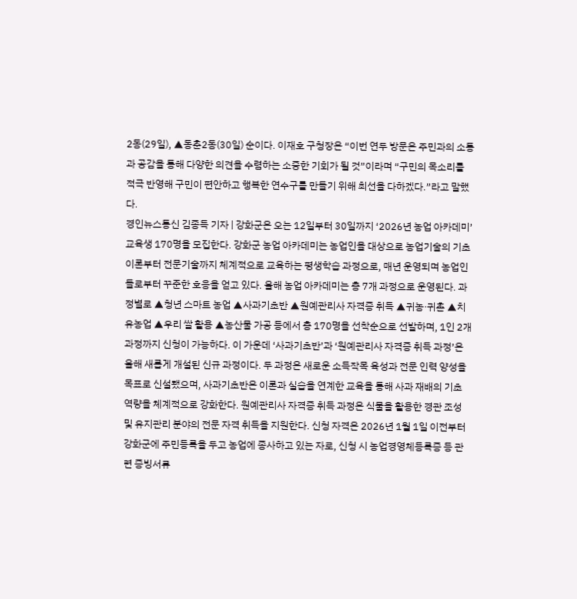2동(29일), ▲동춘2동(30일) 순이다. 이재호 구청장은 “이번 연두 방문은 주민과의 소통과 공감을 통해 다양한 의견을 수렴하는 소중한 기회가 될 것”이라며 “구민의 목소리를 적극 반영해 구민이 편안하고 행복한 연수구를 만들기 위해 최선을 다하겠다.”라고 말했다.
경인뉴스통신 김종득 기자 | 강화군은 오는 12일부터 30일까지 ‘2026년 농업 아카데미’ 교육생 170명을 모집한다. 강화군 농업 아카데미는 농업인을 대상으로 농업기술의 기초이론부터 전문기술까지 체계적으로 교육하는 평생학습 과정으로, 매년 운영되며 농업인들로부터 꾸준한 호응을 얻고 있다. 올해 농업 아카데미는 총 7개 과정으로 운영된다. 과정별로 ▲청년 스마트 농업 ▲사과기초반 ▲원예관리사 자격증 취득 ▲귀농·귀촌 ▲치유농업 ▲우리 쌀 활용 ▲농산물 가공 등에서 총 170명을 선착순으로 선발하며, 1인 2개 과정까지 신청이 가능하다. 이 가운데 ‘사과기초반’과 ‘원예관리사 자격증 취득 과정’은 올해 새롭게 개설된 신규 과정이다. 두 과정은 새로운 소득작목 육성과 전문 인력 양성을 목표로 신설됐으며, 사과기초반은 이론과 실습을 연계한 교육을 통해 사과 재배의 기초 역량을 체계적으로 강화한다. 원예관리사 자격증 취득 과정은 식물을 활용한 경관 조성 및 유지관리 분야의 전문 자격 취득을 지원한다. 신청 자격은 2026년 1월 1일 이전부터 강화군에 주민등록을 두고 농업에 종사하고 있는 자로, 신청 시 농업경영체등록증 등 관련 증빙서류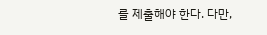를 제출해야 한다. 다만,